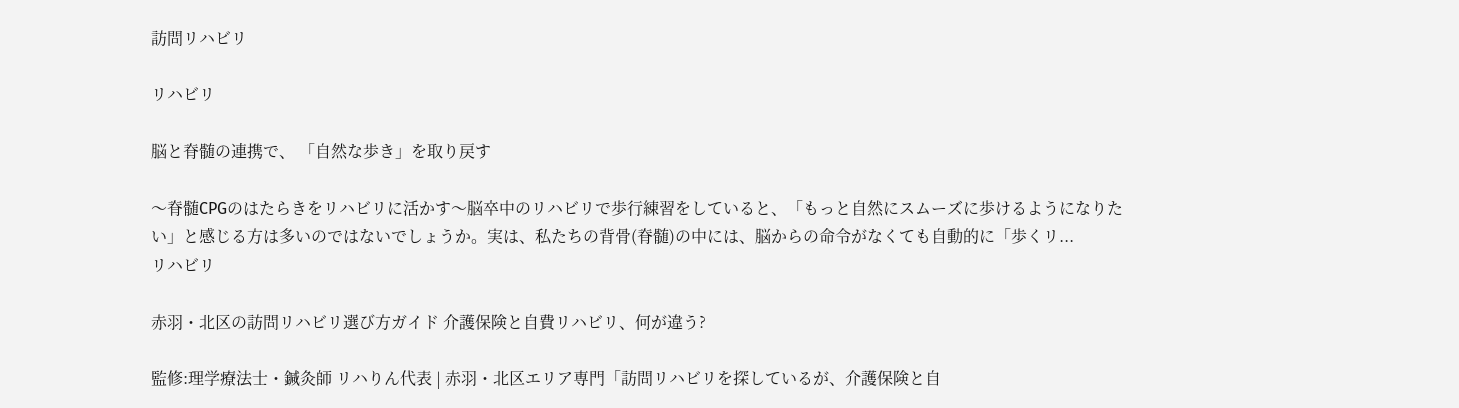訪問リハビリ

リハビリ

脳と脊髄の連携で、 「自然な歩き」を取り戻す

〜脊髄CPGのはたらきをリハビリに活かす〜脳卒中のリハビリで歩行練習をしていると、「もっと自然にスムーズに歩けるようになりたい」と感じる方は多いのではないでしょうか。実は、私たちの背骨(脊髄)の中には、脳からの命令がなくても自動的に「歩くリ...
リハビリ

赤羽・北区の訪問リハビリ選び方ガイド 介護保険と自費リハビリ、何が違う?

監修:理学療法士・鍼灸師 リハりん代表 | 赤羽・北区エリア専門「訪問リハビリを探しているが、介護保険と自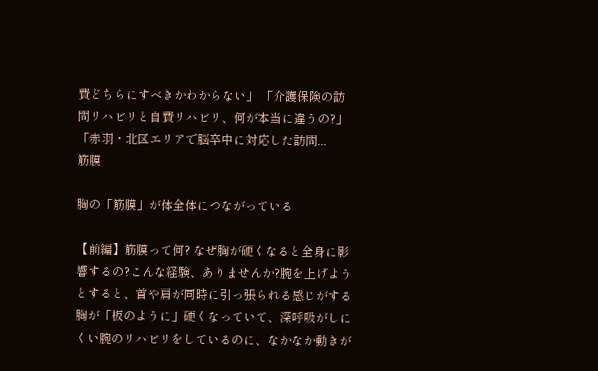費どちらにすべきかわからない」 「介護保険の訪問リハビリと自費リハビリ、何が本当に違うの?」 「赤羽・北区エリアで脳卒中に対応した訪問...
筋膜

胸の「筋膜」が体全体につながっている

【前編】筋膜って何? なぜ胸が硬くなると全身に影響するの?こんな経験、ありませんか?腕を上げようとすると、首や肩が同時に引っ張られる感じがする胸が「板のように」硬くなっていて、深呼吸がしにくい腕のリハビリをしているのに、なかなか動きが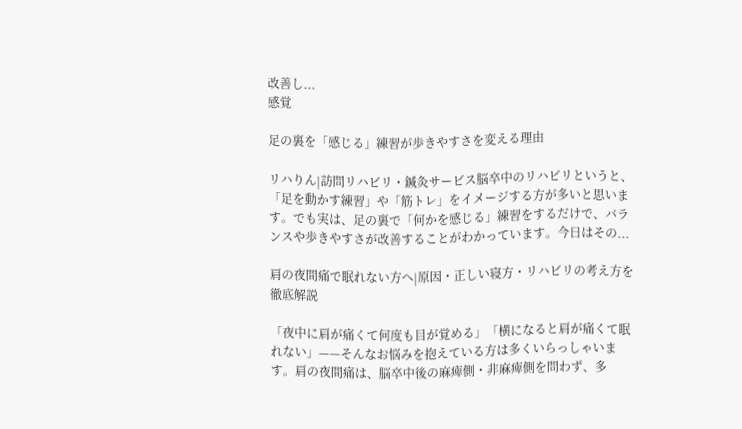改善し...
感覚

足の裏を「感じる」練習が歩きやすさを変える理由

リハりん|訪問リハビリ・鍼灸サービス脳卒中のリハビリというと、「足を動かす練習」や「筋トレ」をイメージする方が多いと思います。でも実は、足の裏で「何かを感じる」練習をするだけで、バランスや歩きやすさが改善することがわかっています。今日はその...

肩の夜間痛で眠れない方へ|原因・正しい寝方・リハビリの考え方を徹底解説

「夜中に肩が痛くて何度も目が覚める」「横になると肩が痛くて眠れない」——そんなお悩みを抱えている方は多くいらっしゃいます。肩の夜間痛は、脳卒中後の麻痺側・非麻痺側を問わず、多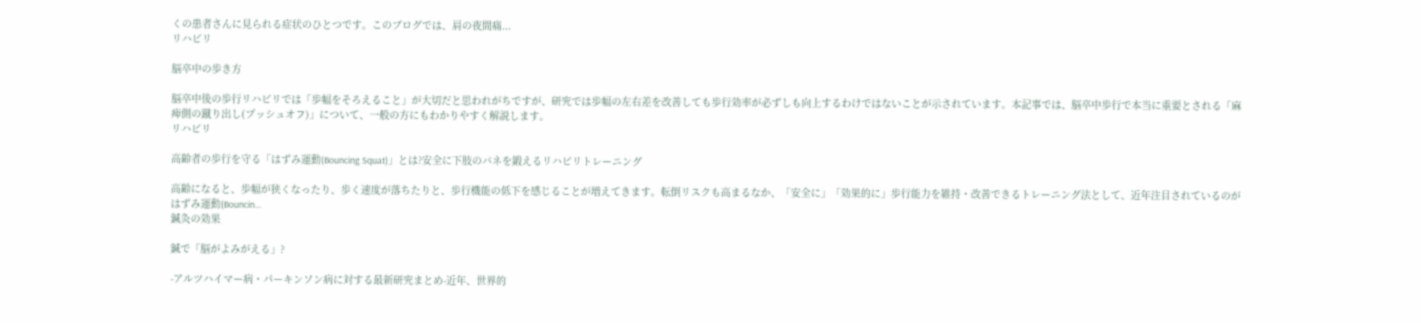くの患者さんに見られる症状のひとつです。このブログでは、肩の夜間痛...
リハビリ

脳卒中の歩き方

脳卒中後の歩行リハビリでは「歩幅をそろえること」が大切だと思われがちですが、研究では歩幅の左右差を改善しても歩行効率が必ずしも向上するわけではないことが示されています。本記事では、脳卒中歩行で本当に重要とされる「麻痺側の蹴り出し(プッシュオフ)」について、一般の方にもわかりやすく解説します。
リハビリ

高齢者の歩行を守る「はずみ運動(Bouncing Squat)」とは?安全に下肢のバネを鍛えるリハビリトレーニング

高齢になると、歩幅が狭くなったり、歩く速度が落ちたりと、歩行機能の低下を感じることが増えてきます。転倒リスクも高まるなか、「安全に」「効果的に」歩行能力を維持・改善できるトレーニング法として、近年注目されているのがはずみ運動(Bouncin...
鍼灸の効果

鍼で「脳がよみがえる」?

-アルツハイマー病・パーキンソン病に対する最新研究まとめ-近年、世界的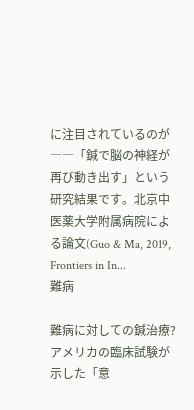に注目されているのが――「鍼で脳の神経が再び動き出す」という研究結果です。北京中医薬大学附属病院による論文(Guo & Ma, 2019, Frontiers in In...
難病

難病に対しての鍼治療?アメリカの臨床試験が示した「意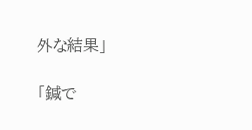外な結果」

「鍼で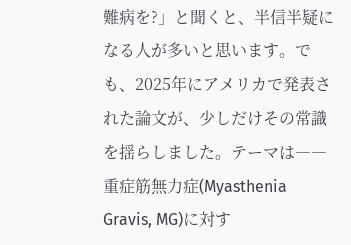難病を?」と聞くと、半信半疑になる人が多いと思います。でも、2025年にアメリカで発表された論文が、少しだけその常識を揺らしました。テーマは――重症筋無力症(Myasthenia Gravis, MG)に対す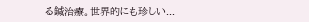る鍼治療。世界的にも珍しい...